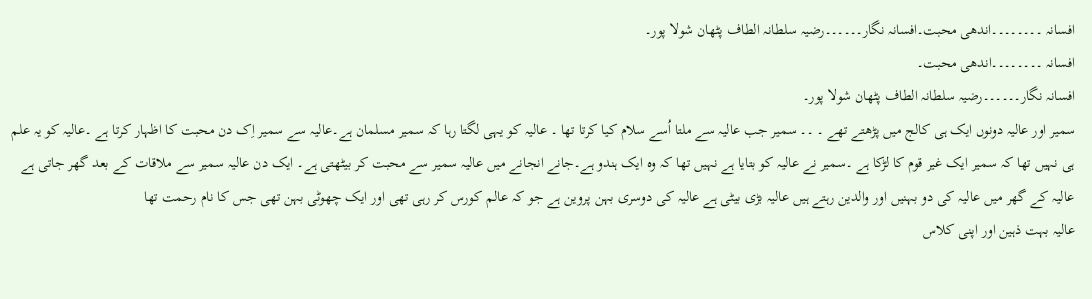افسانہ ۔۔۔۔۔۔۔۔اندھی محبت۔افسانہ نگار۔۔۔۔۔۔رضیہ سلطانہ الطاف پٹھان شولا پور۔
افسانہ ۔۔۔۔۔۔۔۔اندھی محبت۔
افسانہ نگار۔۔۔۔۔۔رضیہ سلطانہ الطاف پٹھان شولا پور۔
سمیر اور عالیہ دونوں ایک ہی کالج میں پڑھتے تھے ۔ ۔۔ سمیر جب عالیہ سے ملتا اُسے سلام کیا کرتا تھا ۔ عالیہ کو یہی لگتا رہا کہ سمیر مسلمان ہے۔عالیہ سے سمیر اِک دن محبت کا اظہار کرتا ہے ۔عالیہ کو یہ علم ہی نہیں تھا کہ سمیر ایک غیر قوم کا لڑکا ہے ۔سمیر نے عالیہ کو بتایا ہے نہیں تھا کہ وہ ایک ہندو ہے۔جانے انجانے میں عالیہ سمیر سے محبت کر بیٹھتی ہے۔ ایک دن عالیہ سمیر سے ملاقات کے بعد گھر جاتی ہے عالیہ کے گھر میں عالیہ کی دو بہنیں اور والدین رہتے ہیں عالیہ بڑی بیٹی ہے عالیہ کی دوسری بہن پروین ہے جو کہ عالم کورس کر رہی تھی اور ایک چھوٹی بہن تھی جس کا نام رحمت تھا
عالیہ بہت ذہین اور اپنی کلاس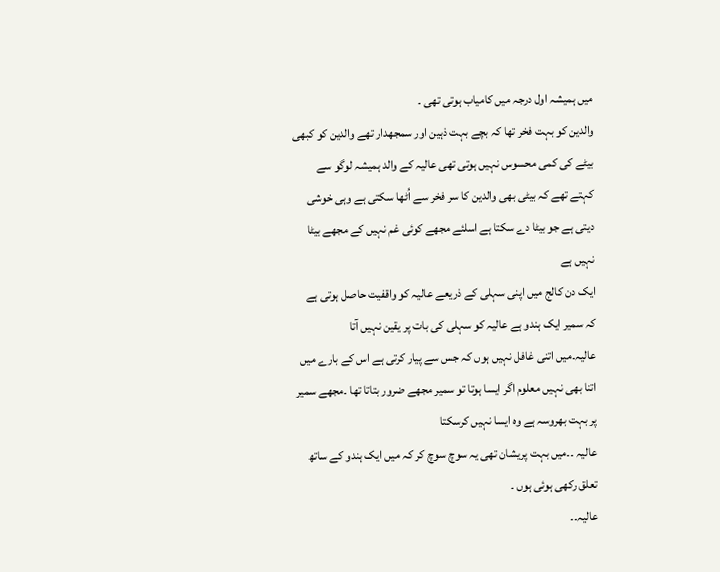میں ہمیشہ اول درجہ میں کامیاب ہوتی تھی ۔
والدین کو بہت فخر تھا کہ بچے بہت ذہین اور سمجھدار تھے والدین کو کبھی بیٹے کی کمی محسوس نہیں ہوتی تھی عالیہ کے والد ہمیشہ لوگو سے کہتے تھے کہ بیٹی بھی والدین کا سر فخر سے اُٹھا سکتی ہے وہی خوشی دیتی ہے جو بیٹا دے سکتا ہے اسلئے مجھے کوئی غم نہیں کے مجھے بیٹا نہیں ہے
ایک دن کالج میں اپنی سہلی کے ذریعے عالیہ کو واقفیت حاصل ہوتی ہے کہ سمیر ایک ہندو ہے عالیہ کو سہلی کی بات پر یقین نہیں آتا
عالیہ۔میں اتنی غافل نہیں ہوں کہ جس سے پیار کرتی ہے اس کے بارے میں اتنا بھی نہیں معلوم اگر ایسا ہوتا تو سمیر مجھے ضرور بتاتا تھا ۔مجھے سمیر پر بہت بھروسہ ہے وہ ایسا نہیں کرسکتا
عالیہ ۔۔میں بہت پریشان تھی یہ سوچ سوچ کر کہ میں ایک ہندو کے ساتھ تعلق رکھی ہوئی ہوں ۔
عالیہ۔۔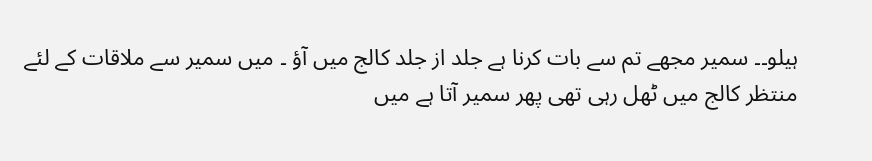ہیلو۔۔ سمیر مجھے تم سے بات کرنا ہے جلد از جلد کالج میں آؤ ۔ میں سمیر سے ملاقات کے لئے منتظر کالج میں ٹھل رہی تھی پھر سمیر آتا ہے میں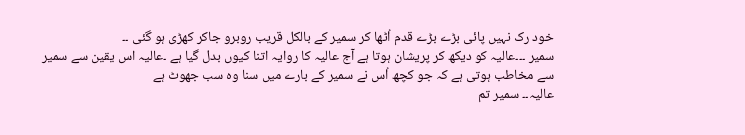خود رک نہیں پائی بڑے بڑے قدم اُٹھا کر سمیر کے بالکل قریب روبرو جاکر کھڑی ہو گئی ۔۔
سمیر ۔۔۔عالیہ کو دیکھ کر پریشان ہوتا ہے آج عالیہ کا روایہ اتنا کیوں بدل گیا ہے ۔عالیہ اس یقین سے سمیر سے مخاطب ہوتی ہے کہ جو کچھ اُس نے سمیر کے بارے میں سنا وہ سب جھوٹ ہے
عالیہ۔۔ سمیر تم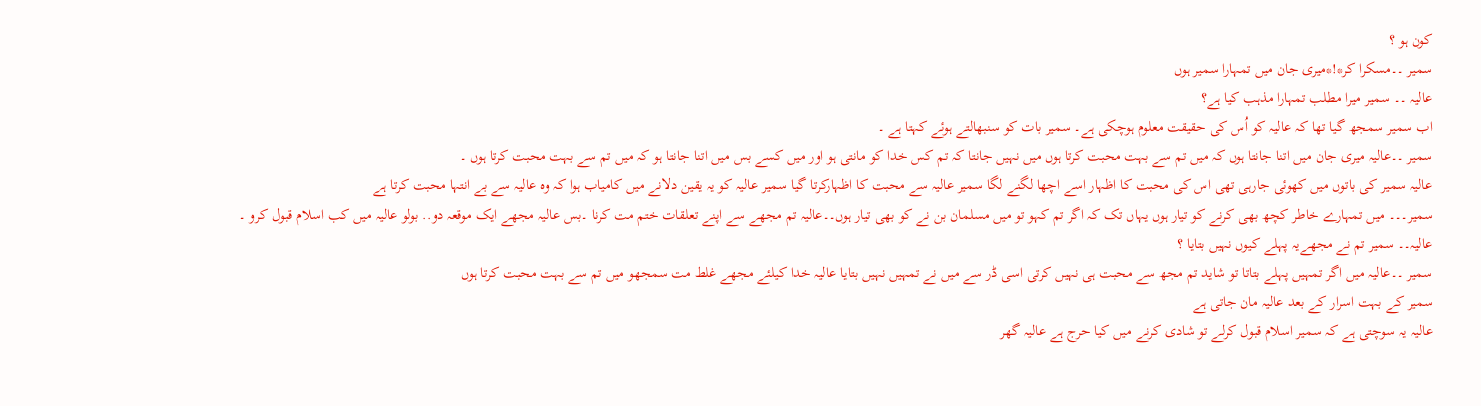کون ہو ؟
سمیر ۔۔مسکرا کر*!*میری جان میں تمہارا سمیر ہوں
عالیہ ۔۔ سمیر میرا مطلب تمہارا مذہب کیا ہے؟
اب سمیر سمجھ گیا تھا کہ عالیہ کو اُس کی حقیقت معلوم ہوچکی ہے۔ سمیر بات کو سنبھالتے ہوئے کہتا ہے ۔
سمیر ۔۔عالیہ میری جان میں اتنا جانتا ہوں کہ میں تم سے بہت محبت کرتا ہوں میں نہیں جانتا کہ تم کس خدا کو مانتی ہو اور میں کسے بس میں اتنا جانتا ہو کہ میں تم سے بہت محبت کرتا ہوں ۔
عالیہ سمیر کی باتوں میں کھوئی جارہی تھی اس کی محبت کا اظہار اسے اچھا لگنے لگا سمیر عالیہ سے محبت کا اظہارکرتا گیا سمیر عالیہ کو یہ یقین دلانے میں کامیاب ہوا کہ وہ عالیہ سے بے انتہا محبت کرتا ہے
سمیر۔۔۔ میں تمہارے خاطر کچھ بھی کرنے کو تیار ہوں یہاں تک کہ اگر تم کہو تو میں مسلمان بن نے کو بھی تیار ہوں۔۔عالیہ تم مجھے سے اپنے تعلقات ختم مت کرنا ۔بس عالیہ مجھے ایک موقعہ دو.. بولو عالیہ میں کب اسلام قبول کرو ۔
عالیہ۔۔ سمیر تم نے مجھےیہ پہلے کیوں نہیں بتایا ؟
سمیر ۔۔عالیہ میں اگر تمہیں پہلے بتاتا تو شاید تم مجھ سے محبت ہی نہیں کرتی اسی ڈر سے میں نے تمہیں نہیں بتایا عالیہ خدا کیلئے مجھے غلط مت سمجھو میں تم سے بہت محبت کرتا ہوں
سمیر کے بہت اسرار کے بعد عالیہ مان جاتی ہے
عالیہ یہ سوچتی ہے کہ سمیر اسلام قبول کرلے تو شادی کرنے میں کیا حرج ہے عالیہ گھر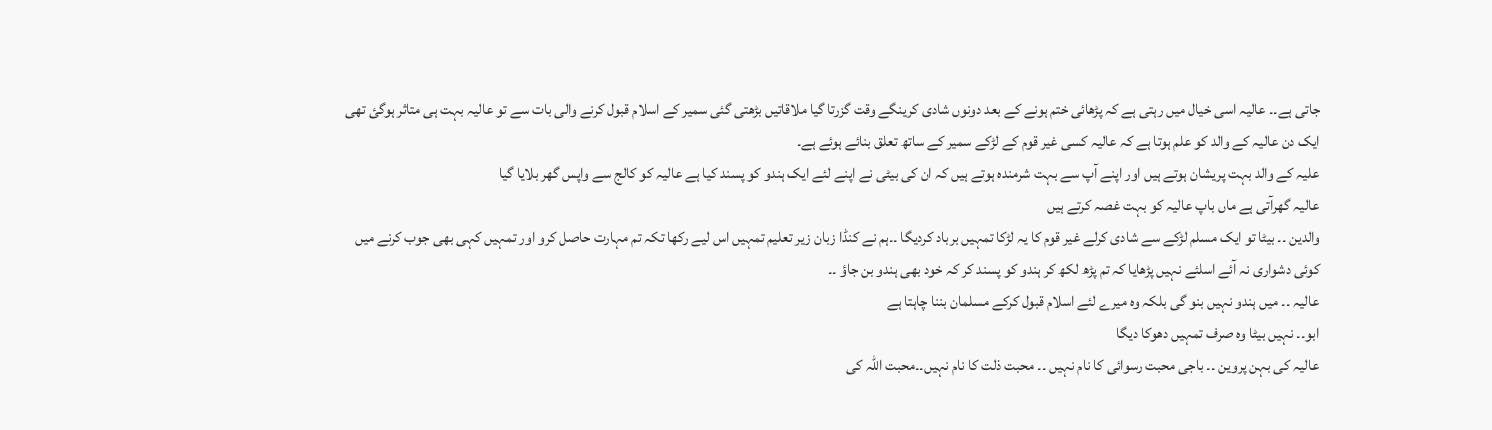جاتی ہے۔۔ عالیہ اسی خیال میں رہتی ہے کہ پڑھائی ختم ہونے کے بعد دونوں شادی كرينگے وقت گزرتا گیا ملاقاتیں بڑھتی گئی سمیر کے اسلام قبول کرنے والی بات سے تو عالیہ بہت ہی متاثر ہوگئ تھی
ایک دن عالیہ کے والد کو علم ہوتا ہے کہ عالیہ کسی غیر قوم کے لڑکے سمیر کے ساتھ تعلق بنائے ہوئے ہے۔
علیہ کے والد بہت پریشان ہوتے ہیں اور اپنے آپ سے بہت شرمندہ ہوتے ہیں کہ ان کی بیٹی نے اپنے لئے ایک ہندو کو پسند کیا ہے عالیہ کو کالج سے واپس گھر بلایا گیا
عالیہ گھرآتی ہے ماں باپ عالیہ کو بہت غصہ کرتے ہیں
والدین ۔۔ بیٹا تو ایک مسلم لڑکے سے شادی کرلے غیر قوم کا یہ لڑکا تمہیں برباد کردیگا ۔۔ہم نے کنڈا زبان زیر تعلیم تمہیں اس لیے رکھا تکہ تم مہارت حاصل کرو اور تمہیں کہی بھی جوب کرنے میں کوئی دشواری نہ آئے اسلئے نہیں پڑھایا کہ تم پڑھ لکھ کر ہندو کو پسند کر کہ خود بھی ہندو بن جاؤ ۔۔
عالیہ ۔۔ میں ہندو نہیں بنو گی بلکہ وہ میرے لئے اسلام قبول کرکے مسلمان بننا چاہتا ہے
ابو۔۔ نہیں بیٹا وہ صرف تمہیں دھوکا دیگا
عالیہ کی بہن پروین ۔۔ باجی محبت رسوائی کا نام نہیں ۔۔ محبت ذلت کا نام نہیں۔۔محبت اللہ کی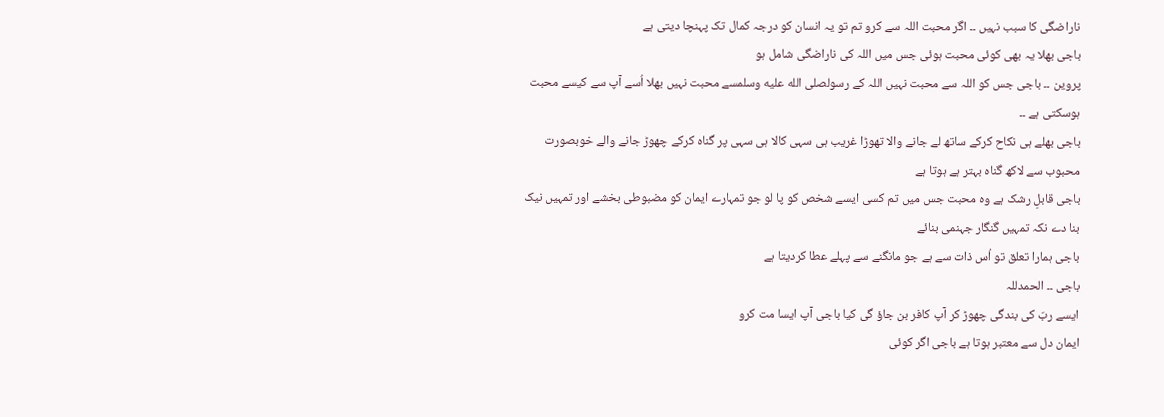ناراضگی کا سبب نہیں ۔۔ اگر محبت اللہ سے کرو تم تو یہ انسان کو درجہ کمال تک پہنچا دیتی ہے
باجی بھلا یہ بھی کوئی محبت ہوئی جس میں اللہ کی ناراضگی شامل ہو
پروین ۔۔ باجی جس کو اللہ سے محبت نہیں اللہ کے رسولصلى الله عليه وسلمسے محبت نہیں بھلا اُسے آپ سے کیسے محبت ہوسکتی ہے ۔۔
باجی بھلے ہی نکاح کرکے ساتھ لے جانے والا تھوڑا غریب ہی سہی کالا ہی سہی پر گناہ کرکے چھوڑ جانے والے خوبصورت محبوب سے لاکھ گناہ بہتر ہے ہوتا ہے
باجی قابلِ رشک ہے وہ محبت جس میں تم کسی ایسے شخص کو پا لو جو تمہارے ایمان کو مضبوطی بخشے اور تمہیں نیک بنا دے نکہ تمہیں گنگار جہنمی بنائے
باجی ہمارا تعلق تو اُس ذات سے ہے جو مانگنے سے پہلے عطا کردیتا ہے
باجی ۔۔ الحمدللہ
ایسے ربّ کی بندگی چھوڑ کر آپ کافر بن جاؤ گی کیا باجی آپ ایسا مت کرو
ایمان دل سے معتبر ہوتا ہے باجی اگر کوئی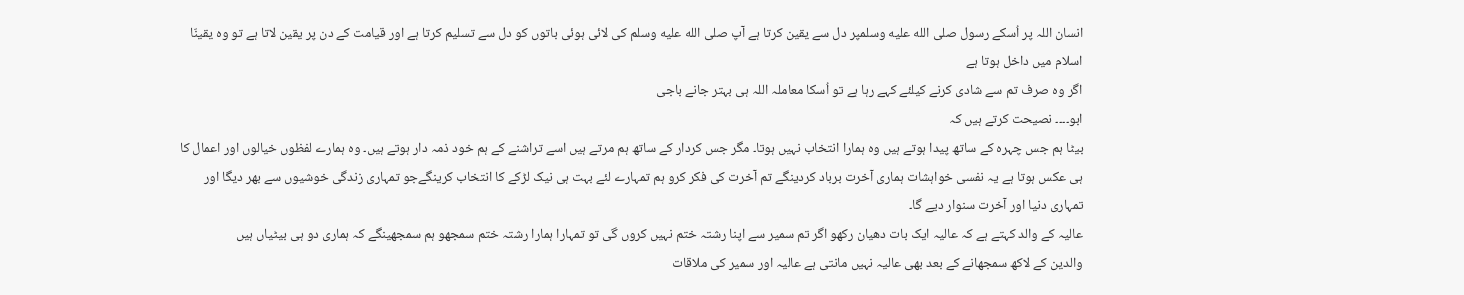انسان اللہ پر اُسکے رسول صلى الله عليه وسلمپر دل سے یقین کرتا ہے آپ صلى الله عليه وسلم کی لائی ہوئی باتوں کو دل سے تسلیم کرتا ہے اور قیامت کے دن پر یقین لاتا ہے تو وہ یقینّا اسلام میں داخل ہوتا ہے
اگر وہ صرف تم سے شادی کرنے کیلئے کہے رہا ہے تو اُسکا معاملہ اللہ ہی بہتر جانے باجی
ابو۔۔۔۔ نصیحت کرتے ہیں کہ
بیٹا ہم جس چہرہ کے ساتھ پیدا ہوتے ہیں وہ ہمارا انتخاب نہیں ہوتا۔ مگر جس کردار کے ساتھ ہم مرتے ہیں اسے تراشنے کے ہم خود ذمہ دار ہوتے ہیں۔ وہ ہمارے لفظوں خیالوں اور اعمال کا ہی عکس ہوتا ہے یہ نفسی خواہشات ہماری آخرت برباد کردینگے تم آخرت کی فکر کرو ہم تمہارے لئے بہت ہی نیک لڑکے کا انتخاب کرینگےجو تمہاری زندگی خوشیوں سے بھر دیگا اور تمہاری دنیا اور آخرت سنوار دیے گا۔
عالیہ کے والد کہتے ہے کہ عالیہ ایک بات دھیان رکھو اگر تم سمیر سے اپنا رشتہ ختم نہیں کروں گی تو تمہارا ہمارا رشتہ ختم سمجھو ہم سمجھینگے کہ ہماری دو ہی بیٹیاں ہیں
والدین کے لاکھ سمجھانے کے بعد بھی عالیہ نہیں مانتی ہے عالیہ اور سمیر کی ملاقات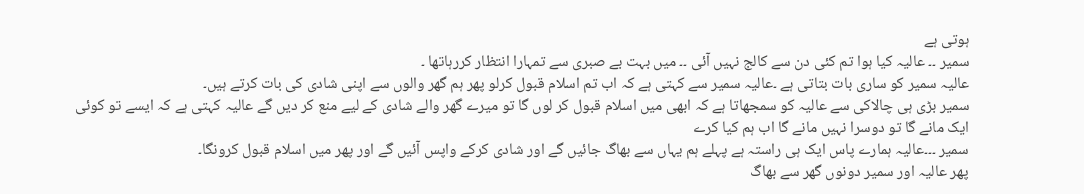ہوتی ہے
سمیر ۔۔ عالیہ کیا ہوا تم کئی دن سے کالج نہیں آئی ۔۔ میں بہت بے صبری سے تمہارا انتظار کررہاتھا ۔
عالیہ سمیر کو ساری بات بتاتی ہے ۔عالیہ سمیر سے کہتی ہے کہ اب تم اسلام قبول کرلو پھر ہم گھر والوں سے اپنی شادی کی بات کرتے ہیں۔
سمیر بڑی ہی چالاکی سے عالیہ کو سمجھاتا ہے کہ ابھی میں اسلام قبول کر لوں گا تو میرے گھر والے شادی کے لیے منع کر دیں گے عالیہ کہتی ہے کہ ایسے تو کوئی ایک مانے گا تو دوسرا نہیں مانے گا اب ہم کیا کرے
سمیر ۔۔۔عالیہ ہمارے پاس ایک ہی راستہ ہے پہلے ہم یہاں سے بھاگ جائیں گے اور شادی کرکے واپس آئیں گے اور پھر میں اسلام قبول کرونگا۔
پھر عالیہ اور سمیر دونوں گھر سے بھاگ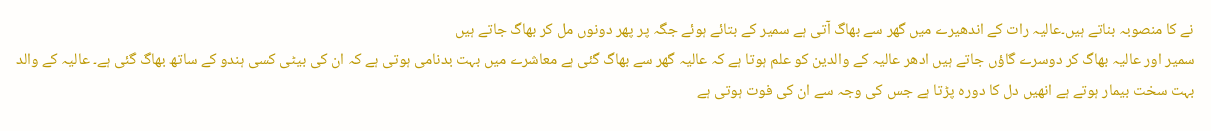نے کا منصوبہ بناتے ہیں۔عالیہ رات کے اندھیرے میں گھر سے بھاگ آتی ہے سمیر کے بتائے ہوئے جگہ پر پھر دونوں مل کر بھاگ جاتے ہیں
سمیر اور عالیہ بھاگ کر دوسرے گاؤں جاتے ہیں ادھر عالیہ کے والدین کو علم ہوتا ہے کہ عالیہ گھر سے بھاگ گئی ہے معاشرے میں بہت بدنامی ہوتی ہے کہ ان کی بیٹی کسی ہندو کے ساتھ بھاگ گئی ہے۔ عالیہ کے والد بہت سخت بیمار ہوتے ہے انھیں دل کا دورہ پڑتا ہے جس کی وجہ سے ان کی فوت ہوتی ہے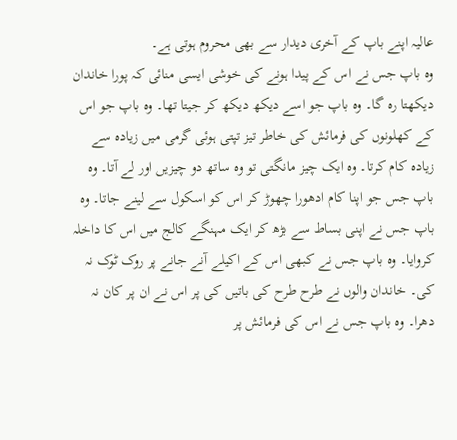عالیہ اپنے باپ کے آخری دیدار سے بھی محروم ہوتی ہے۔
وہ باپ جس نے اس کے پیدا ہونے کی خوشی ایسی منائی کہ پورا خاندان دیکھتا رہ گا۔ وہ باپ جو اسے دیکھ دیکھ کر جیتا تھا۔ وہ باپ جو اس کے کھلونوں کی فرمائش کی خاطر تیز تپتی ہوئی گرمی میں زیادہ سے زیادہ کام کرتا۔ وہ ایک چیز مانگتی تو وہ ساتھ دو چیزیں اور لے آتا۔ وہ باپ جس جو اپنا کام ادھورا چھوڑ کر اس کو اسکول سے لینے جاتا۔ وہ باپ جس نے اپنی بساط سے بڑھ کر ایک مہنگے کالج میں اس کا داخلہ کروایا۔ وہ باپ جس نے کبھی اس کے اکیلے آنے جانے پر روک ٹوک نہ کی۔ خاندان والوں نے طرح طرح کی باتیں کی پر اس نے ان پر کان نہ دھرا۔ وہ باپ جس نے اس کی فرمائش پر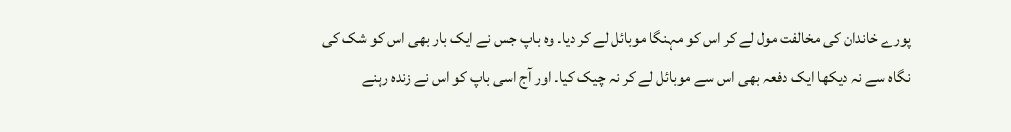پورے خاندان کی مخالفت مول لے کر اس کو مہنگا موبائل لے کر دیا۔ وہ باپ جس نے ایک بار بھی اس کو شک کی نگاہ سے نہ دیکھا ایک دفعہ بھی اس سے موبائل لے کر نہ چیک کیا۔ اور آج اسی باپ کو اس نے زندہ رہنے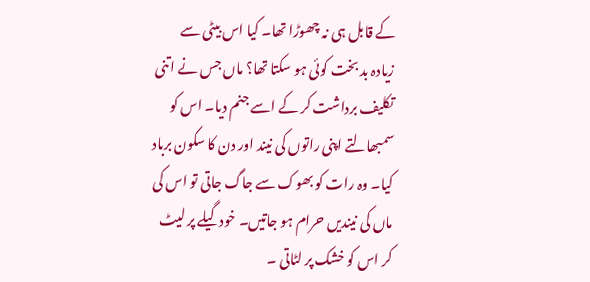کے قابل ہی نہ چھوڑا تھا۔ کیا اس بیٹی سے زیادہ بد بخت کوئی ہو سکتا تھا؟ ماں جس نے اتنی تکلیف برداشت کر کے اسے جنم دیا۔ اس کو سمبھالتے اپنی راتوں کی نیند اور دن کا سکون برباد کیا۔ وہ رات کو بھوک سے جاگ جاتی تو اس کی ماں کی نیندیں حرام ہو جاتیں۔ خود گیلے پر لیٹ کر اس کو خشک پر لٹاتی ۔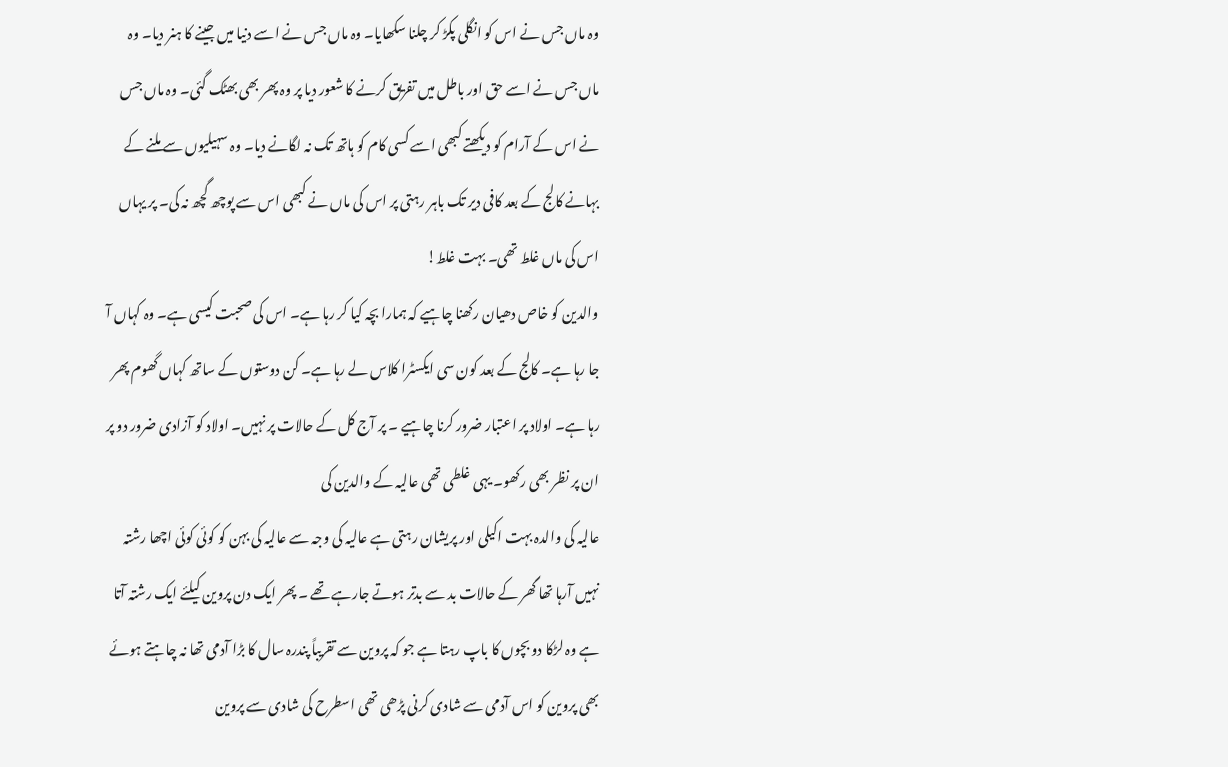وہ ماں جس نے اس کو انگلی پکڑ کر چلنا سکھایا۔ وہ ماں جس نے اسے دنیا میں جینے کا ہنر دیا۔ وہ ماں جس نے اسے حق اور باطل میں تفریق کرنے کا شعور دیا پر وہ پھر بھی بھٹک گئی۔ وہ ماں جس نے اس کے آرام کو دیکھتے کبھی اسے کسی کام کو ہاتھ تک نہ لگانے دیا۔ وہ سہیلیوں سے ملنے کے بہانے کالج کے بعد کافی دیر تک باہر رہتی پر اس کی ماں نے کبھی اس سے پوچھ گچھ نہ کی۔ پر یہاں اس کی ماں غلط تھی۔ بہت غلط!
والدین کو خاص دھیان رکھنا چاہیے کہ ہمارا بچہ کیا کر رہا ہے۔ اس کی صحبت کیسی ہے۔ وہ کہاں آ جا رہا ہے۔ کالج کے بعد کون سی ایکسٹرا کلاس لے رہا ہے۔ کن دوستوں کے ساتھ کہاں گھوم پھر رہا ہے۔ اولاد پر اعتبار ضرور کرنا چاہیے ۔ پر آج کل کے حالات پر نہیں۔ اولاد کو آزادی ضرور دو پر ان پر نظر بھی رکھو۔ یہی غلطی تھی عالیہ کے والدین کی
عالیہ کی والدہ بہت اکیلی اور پریشان رہتی ہے عالیہ کی وجہ سے عالیہ کی بہن کو کوئی کوئی اچھا رشتہ نہیں آرہا تھا گھر کے حالات بد سے بدتر ہوتے جارہے تھے ۔ پھر ایک دن پروین کیلئے ایک رشتہ آتا ہے وہ لڑکا دو بچوں کا باپ رہتا ہے جو کہ پروین سے تقریباً پندرہ سال کا بڑا آدمی تھا نہ چاہتے ہوئے بھی پروین کو اس آدمی سے شادی کرنی پڑھی تھی اسطرح کی شادی سے پروین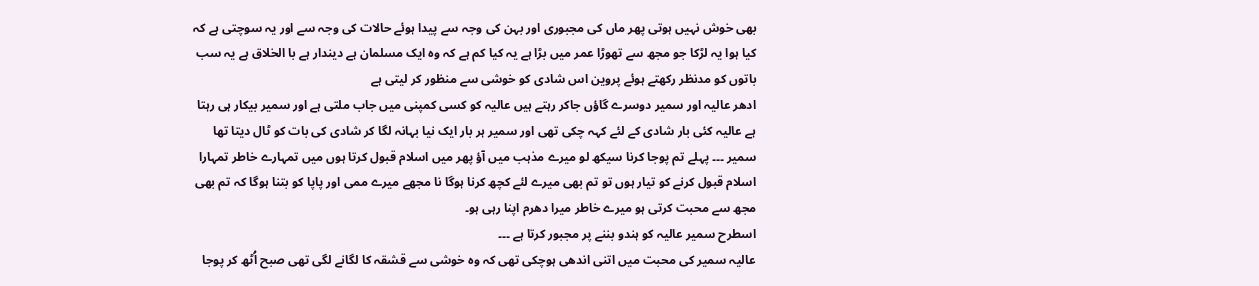بھی خوش نہیں ہوتی پھر ماں کی مجبوری اور بہن کی وجہ سے پیدا ہوئے حالات کی وجہ سے اور یہ سوچتی ہے کہ کیا ہوا یہ لڑکا جو مجھ سے تھوڑا عمر میں بڑا ہے یہ کیا کم ہے کہ وہ ایک مسلمان ہے دیندار ہے با الخلاق ہے یہ سب باتوں کو مدنظر رکھتے ہوئے پروین اس شادی کو خوشی سے منظور کر لیتی ہے
ادھر عالیہ اور سمیر دوسرے گاؤں جاکر رہتے ہیں عالیہ کو کسی کمپنی میں جاب ملتی ہے اور سمیر بیکار ہی رہتا ہے عالیہ کئی بار شادی کے لئے کہہ چکی تھی اور سمیر ہر بار ایک نیا بہانہ لگا کر شادی کی بات کو ٹال دیتا تھا
سمیر ۔۔۔ پہلے تم پوجا کرنا سیکھ لو میرے مذہب میں آؤ پھر میں اسلام قبول کرتا ہوں میں تمہارے خاطر تمہارا اسلام قبول کرنے کو تیار ہوں تو تم بھی میرے لئے کچھ کرنا ہوگا نا مجھے میرے ممی اور پاپا کو بتنا ہوگا کہ تم بھی مجھ سے محبت کرتی ہو میرے خاطر میرا دھرم اپنا رہی ہو۔
اسطرح سمیر عالیہ کو ہندو بننے پر مجبور کرتا ہے ۔۔۔
عالیہ سمیر کی محبت میں اتنی اندھی ہوچکی تھی کہ وہ خوشی سے قشقہ کا لگانے لگی تھی صبح اُٹھ کر پوجا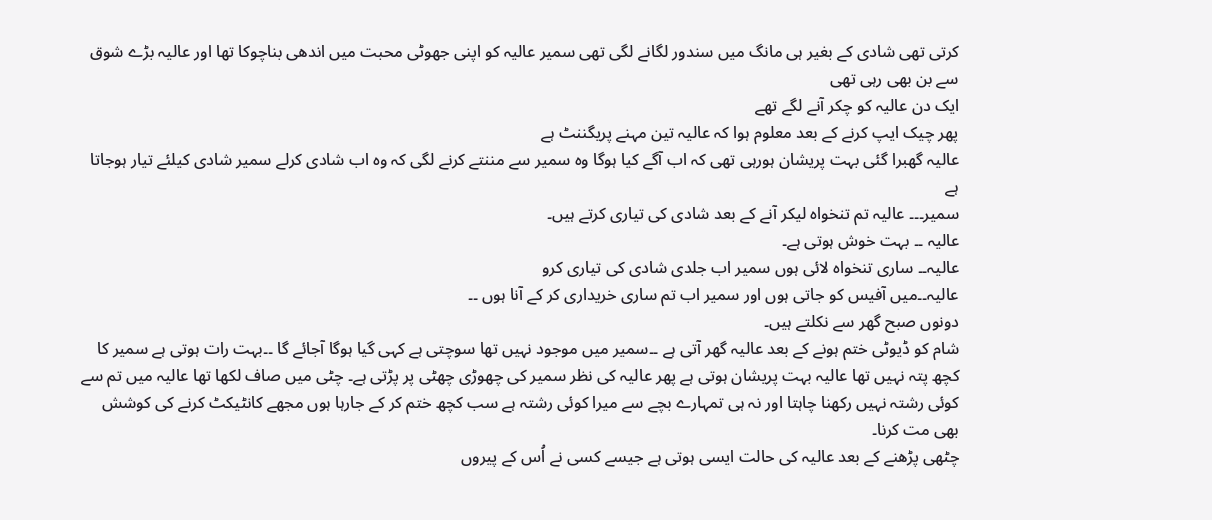کرتی تھی شادی کے بغیر ہی مانگ میں سندور لگانے لگی تھی سمیر عالیہ کو اپنی جھوٹی محبت میں اندھی بناچوکا تھا اور عالیہ بڑے شوق سے بن بھی رہی تھی
ایک دن عالیہ کو چکر آنے لگے تھے
پھر چیک ایپ کرنے کے بعد معلوم ہوا کہ عالیہ تین مہنے پريگننٹ ہے
عالیہ گھبرا گئی بہت پریشان ہورہی تھی کہ اب آگے کیا ہوگا وہ سمیر سے مننتے کرنے لگی کہ وہ اب شادی کرلے سمیر شادی کیلئے تیار ہوجاتا ہے
سمیر۔۔۔ عالیہ تم تنخواہ لیکر آنے کے بعد شادی کی تیاری کرتے ہیں۔
عالیہ ۔۔ بہت خوش ہوتی ہے۔
عالیہ۔۔ ساری تنخواہ لائی ہوں سمیر اب جلدی شادی کی تیاری کرو
عالیہ۔۔میں آفیس کو جاتی ہوں اور سمیر اب تم ساری خریداری کر کے آنا ہوں ۔۔
دونوں صبح گھر سے نکلتے ہیں۔
شام کو ڈیوٹی ختم ہونے کے بعد عالیہ گھر آتی ہے ۔۔سمیر میں موجود نہیں تھا سوچتی ہے کہی گیا ہوگا آجائے گا ۔۔بہت رات ہوتی ہے سمیر کا کچھ پتہ نہیں تھا عالیہ بہت پریشان ہوتی ہے پھر عالیہ کی نظر سمیر کی چھوڑی چھٹی پر پڑتی ہے۔ چٹی میں صاف لکھا تھا عالیہ میں تم سے کوئی رشتہ نہیں رکھنا چاہتا اور نہ ہی تمہارے بچے سے میرا کوئی رشتہ ہے سب کچھ ختم کر کے جارہا ہوں مجھے کانٹیکٹ کرنے کی کوشش بھی مت کرنا۔
چٹھی پڑھنے کے بعد عالیہ کی حالت ایسی ہوتی ہے جیسے کسی نے اُس کے پیروں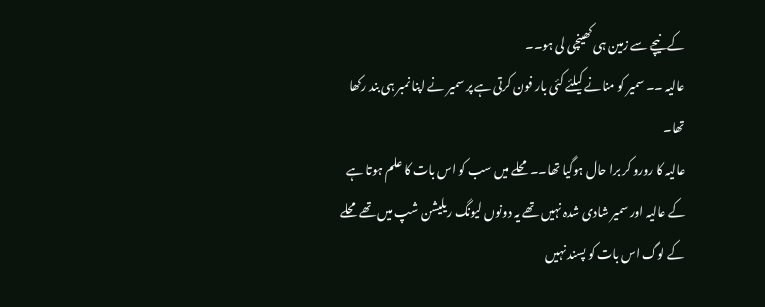کے نیچے سے زمین ہی کھینچی لی ہو۔۔
عالیہ ۔۔ سمیر کو منانے کیلئے کئی بار فون کرتی ہے پر سمیر نے اپنا نمبر ہی بند رکھا تھا۔
عالیہ کا رورو کر برا حال ہوگیا تھا۔۔ محلے میں سب کو اس بات کا علم ہوتا ہے کے عالیہ اور سمیر شادی شدہ نہیں تھے یہ دونوں لیونگ ریلیشن شپ میں تھے محلے کے لوگ اس بات کو پسند نہیں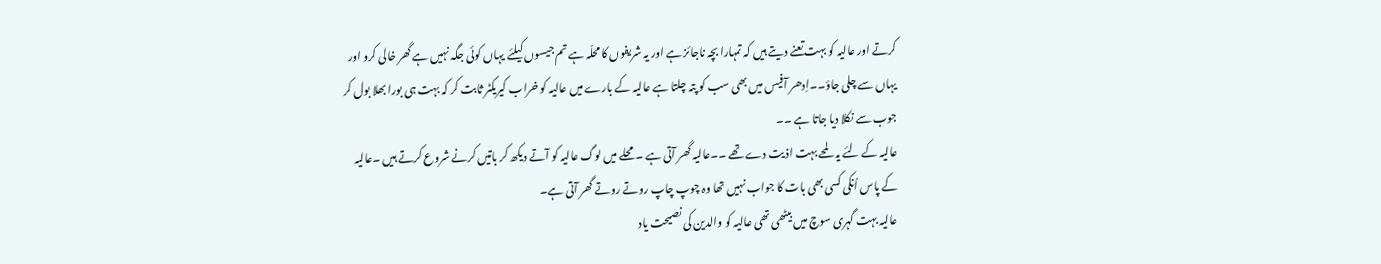کرتے اور عالیہ کو بہت تعنے دیتے ہیں کہ تمہارا بچہ ناجائز ہے اور یہ شریفوں کا محلّہ ہے تم جیسوں کیلئے یہاں کوئی جگہ نہیں ہے گھر خالی کرو اور یہاں سے چلی جاؤ۔۔اِدھر آفیس میں بھی سب کو پتہ چلتا ہے عالیہ کے بارے میں عالیہ کو خراب کیریکٹر ثابت کر کہ بہت ہی بورا بھلا بول کر جوب سے نکلا دیا جاتا ہے ۔۔
عالیہ کے لئے یہ لمحے بہت اذ یت دے تھے ۔۔عالیہ گھر آتی ہے ۔محلے میں لوگ عالیہ کو آتے دیکھ کر باتیں کرنے شروع کرتے ہیں ۔عالیہ کے پاس اُنکی کسی بھی بات کا جواب نہیں تھا وہ چوپ چاپ روتے روتے گھر آتی ہے۔
عالیہ بہت گہری سوچ میں بیٹھی تھی عالیہ کو والدین کی نصيحت یاد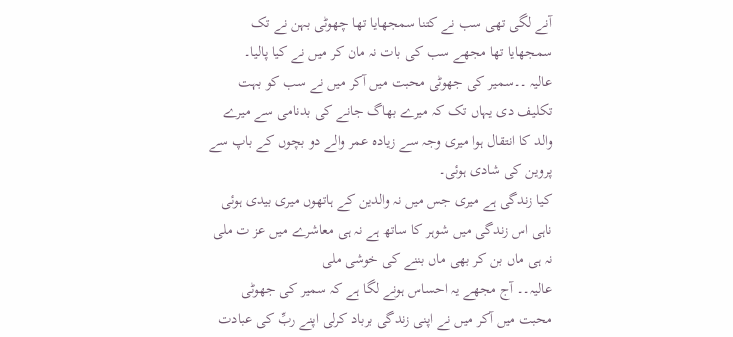آنے لگی تھی سب نے کتنا سمجھایا تھا چھوٹی بہن نے تک سمجھایا تھا مجھے سب کی بات نہ مان کر میں نے کیا پالیا۔
عالیہ ۔۔سمیر کی جھوٹی محبت میں آکر میں نے سب کو بہت تکلیف دی یہاں تک کہ میرے بھاگ جانے کی بدنامی سے میرے والد کا انتقال ہوا میری وجہ سے زیادہ عمر والے دو بچوں کے باپ سے پروین کی شادی ہوئی۔
کیا زندگی ہے میری جس میں نہ والدین کے ہاتھوں میری بیدی ہوئی ناہی اس زندگی میں شوہر کا ساتھ ہے نہ ہی معاشرے میں عز ت ملی نہ ہی ماں بن کر بھی ماں بننے کی خوشی ملی
عالیہ۔۔ آج مجھے یہ احساس ہونے لگا ہے کہ سمیر کی جھوٹی محبت میں آکر میں نے اپنی زندگی برباد کرلی اپنے ربِّ کی عبادت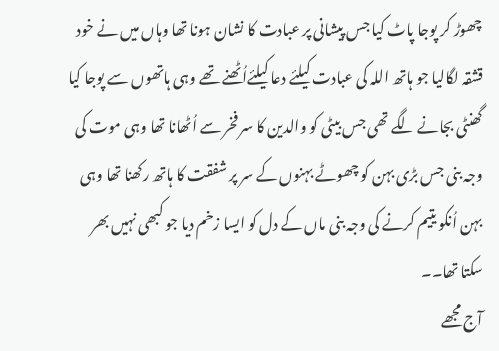چھوڑ کر پوجا پاٹ کیا جس پیشانی پر عبادت کا نشان ہونا تھا وہاں میں نے خود قشقہ لگالیا جو ہاتھ اللہ کی عبادت کیلئے دعا کیلئےاُٹھنے تھے وہی ہاتھوں سے پوجا کیا گھنٹی بجانے لگے تھی جس بیٹی کو والدین کا سر فخر سے اُٹھانا تھا وہی موت کی وجہ بنی جس بڑی بہن کو چھوٹے بہنوں کے سر پر شفقت کا ہاتھ رکھنا تھا وہی بہن اُنکو یتیم کرنے کی وجہ بنی ماں کے دل کو ایسا زخم دیا جو کبھی نہیں بھر سکتا تھا۔۔
آج مجھے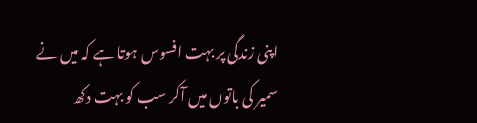اپنی زندگی پر بہت افسوس ہوتا ہے کہ میں نے سمیر کی باتوں میں آکر سب کو بہت دکھ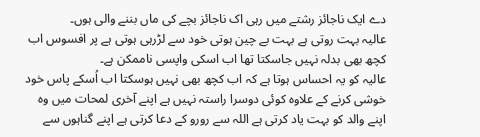دے ایک ناجائز رشتے میں رہی اک ناجائز بچے کی ماں بننے والی ہوں۔
عالیہ بہت روتی ہے بہت بے چین ہوتی خود سے لڑرہی ہوتی ہے پر افسوس اب کچھ بھی بدلہ نہیں جاسکتا تھا اب اسکی واپسی ناممکن ہے۔
عالیہ کو یہ احساس ہوتا ہے کہ اب کچھ بھی نہیں ہوسکتا اب اُسکے پاس خود خوشی کرنے کے علاوہ کوئی دوسرا راستہ نہیں ہے اپنے آخری لمحات میں وہ اپنے والد کو بہت یاد کرتی ہے اللہ سے رورو کے دعا کرتی ہے اپنے گناہوں سے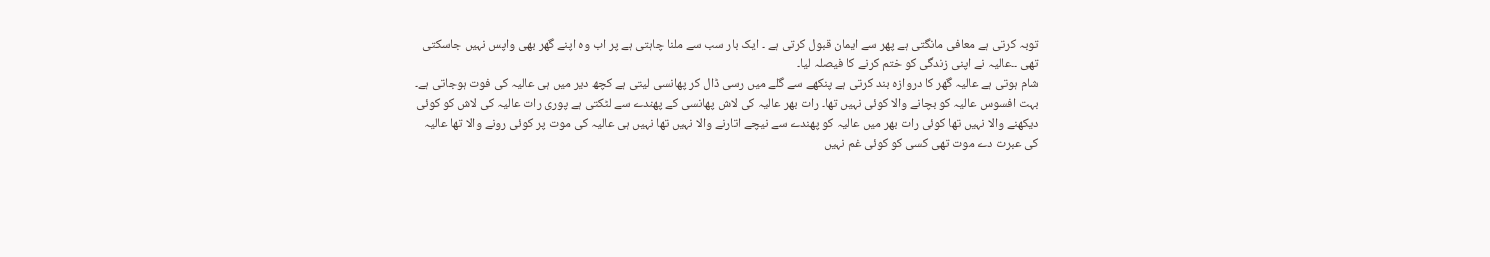توبہ کرتی ہے معافی مانگتی ہے پھر سے ایمان قبول کرتی ہے ۔ ایک بار سب سے ملنا چاہتی ہے پر اب وہ اپنے گھر بھی واپس نہیں جاسکتی تھی ۔۔عالیہ نے اپنی زندگی کو ختم کرنے کا فیصلہ لیا۔
شام ہوتی ہے عالیہ گھر کا دروازہ بند کرتی ہے پنکھے سے گلے میں رسی ڈال کر پھانسی لیتی ہے کچھ دیر میں ہی عالیہ کی فوت ہوجاتی ہے۔
بہت افسوس عالیہ کو بچانے والا کوئی نہیں تھا۔ رات بھر عالیہ کی لاش پھانسی کے پھندے سے لٹکتی ہے پوری رات عالیہ کی لاش کو کوئی دیکھنے والا نہیں تھا کوئی رات بھر میں عالیہ کو پھندے سے نیچے اتارنے والا نہیں تھا نہیں ہی عالیہ کی موت پر کوئی رونے والا تھا عالیہ کی عبرت دے موت تھی کسی کو کوئی غم نہیں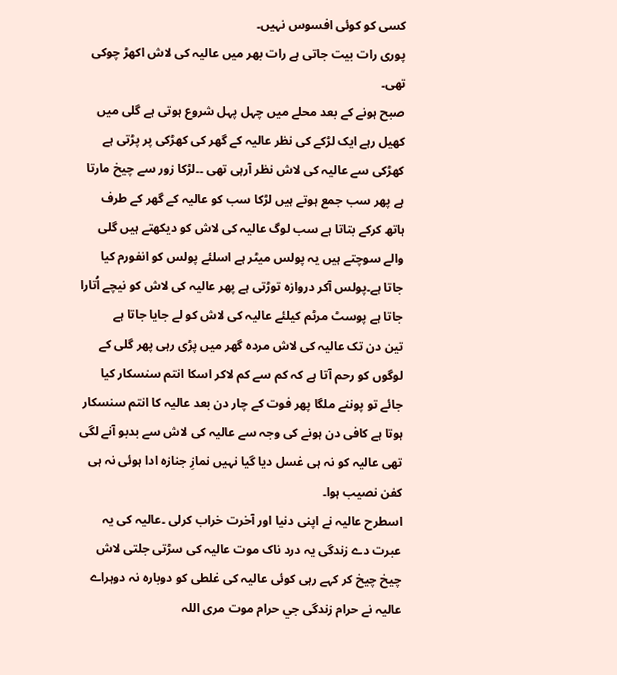کسی کو کوئی افسوس نہیں۔
پوری رات بیت جاتی ہے رات بھر میں عالیہ کی لاش اکھڑ چوکی تھی۔
صبح ہونے کے بعد محلے میں چہل پہل شروع ہوتی ہے گلی میں کھیل رہے ایک لڑکے کی نظر عالیہ کے گھر کی کھڑکی پر پڑتی ہے کھڑکی سے عالیہ کی لاش نظر آرہی تھی ۔۔لڑکا زور سے چیخ مارتا ہے پھر سب جمع ہوتے ہیں لڑکا سب کو عالیہ کے گھر کے طرف ہاتھ کرکے بتاتا ہے سب لوگ عالیہ کی لاش کو دیکھتے ہیں گلی والے سوچتے ہیں یہ پولس میٹر ہے اسلئے پولس کو انفورم کیا جاتا ہے۔پولس آکر دروازہ توڑتی ہے پھر عالیہ کی لاش کو نیچے اُتارا جاتا ہے پوسٹ مرٹم کیلئے عالیہ کی لاش کو لے جایا جاتا ہے
تین دن تک عالیہ کی لاش مردہ گھر میں پڑی رہی پھر گلی کے لوگوں کو رحم آتا ہے کہ کم سے کم لاکر اسکا انتم سنسکار کیا جائے تو پوننے ملگا پھر فوت کے چار دن بعد عالیہ کا انتم سنسکار ہوتا ہے کافی دن ہونے کی وجہ سے عالیہ کی لاش سے بدبو آنے لگی تھی عالیہ کو نہ ہی غسل دیا گیا نہیں نمازِ جنازہ ادا ہوئی نہ ہی کفن نصیب ہوا۔
اسطرح عالیہ نے اپنی دنیا اور آخرت خراب کرلی ۔عالیہ کی یہ عبرت دے زندگی یہ درد ناک موت عالیہ کی سڑتی جلتی لاش چیخ چیخ کر کہے رہی کوئی عالیہ کی غلطی کو دوبارہ نہ دوہراے عالیہ نے حرام زندگی جي حرام موت مری اللہ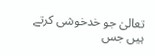تعالیٰ جو خدخوشی کرتے ہیں جس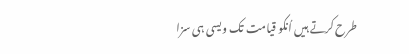طرح کرتے ہیں اُنکو قیامت تک ويسی ہی سزا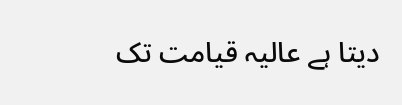دیتا ہے عالیہ قیامت تک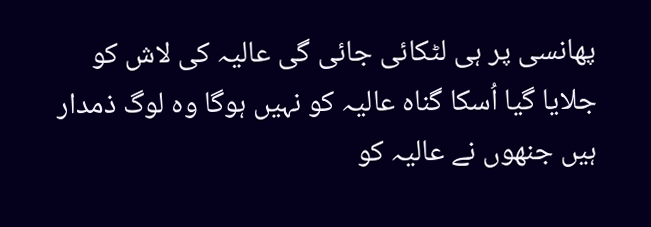پھانسی پر ہی لٹکائی جائی گی عالیہ کی لاش کو جلایا گیا اُسکا گناہ عالیہ کو نہیں ہوگا وہ لوگ ذمدار ہیں جنھوں نے عالیہ کو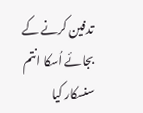تدفین کرنے کے بجائے اُسکا انتم سنسکار کیا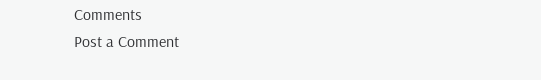Comments
Post a Comment